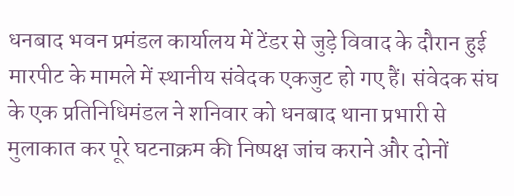धनबाद भवन प्रमंडल कार्यालय में टेंडर से जुड़े विवाद के दौरान हुई मारपीट के मामले में स्थानीय संवेदक एकजुट हो गए हैं। संवेदक संघ के एक प्रतिनिधिमंडल ने शनिवार को धनबाद थाना प्रभारी से मुलाकात कर पूरे घटनाक्रम की निष्पक्ष जांच कराने और दोनों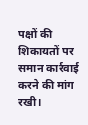पक्षों की शिकायतों पर समान कार्रवाई करने की मांग रखी।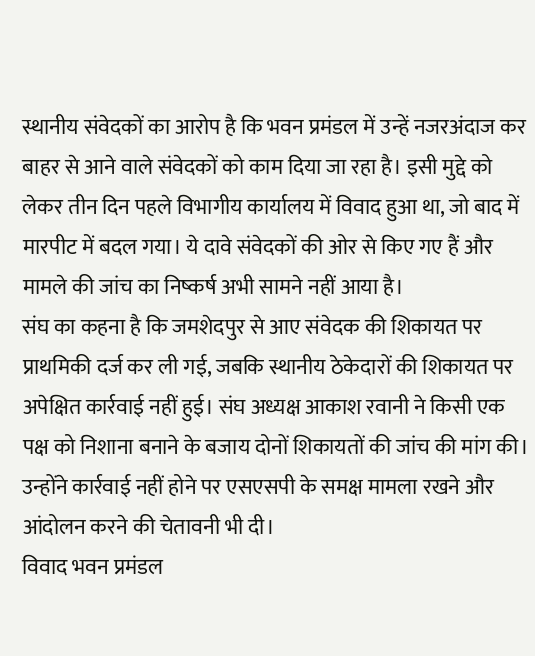स्थानीय संवेदकों का आरोप है कि भवन प्रमंडल में उन्हें नजरअंदाज कर बाहर से आने वाले संवेदकों को काम दिया जा रहा है। इसी मुद्दे को लेकर तीन दिन पहले विभागीय कार्यालय में विवाद हुआ था, जो बाद में मारपीट में बदल गया। ये दावे संवेदकों की ओर से किए गए हैं और मामले की जांच का निष्कर्ष अभी सामने नहीं आया है।
संघ का कहना है कि जमशेदपुर से आए संवेदक की शिकायत पर प्राथमिकी दर्ज कर ली गई, जबकि स्थानीय ठेकेदारों की शिकायत पर अपेक्षित कार्रवाई नहीं हुई। संघ अध्यक्ष आकाश रवानी ने किसी एक पक्ष को निशाना बनाने के बजाय दोनों शिकायतों की जांच की मांग की। उन्होंने कार्रवाई नहीं होने पर एसएसपी के समक्ष मामला रखने और आंदोलन करने की चेतावनी भी दी।
विवाद भवन प्रमंडल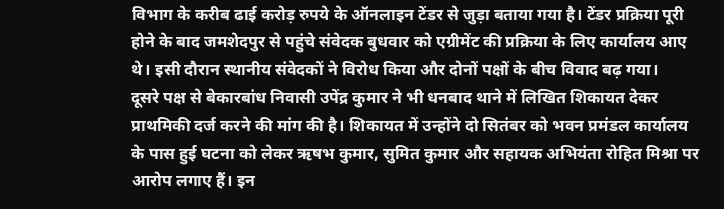विभाग के करीब ढाई करोड़ रुपये के ऑनलाइन टेंडर से जुड़ा बताया गया है। टेंडर प्रक्रिया पूरी होने के बाद जमशेदपुर से पहुंचे संवेदक बुधवार को एग्रीमेंट की प्रक्रिया के लिए कार्यालय आए थे। इसी दौरान स्थानीय संवेदकों ने विरोध किया और दोनों पक्षों के बीच विवाद बढ़ गया।
दूसरे पक्ष से बेकारबांध निवासी उपेंद्र कुमार ने भी धनबाद थाने में लिखित शिकायत देकर प्राथमिकी दर्ज करने की मांग की है। शिकायत में उन्होंने दो सितंबर को भवन प्रमंडल कार्यालय के पास हुई घटना को लेकर ऋषभ कुमार, सुमित कुमार और सहायक अभियंता रोहित मिश्रा पर आरोप लगाए हैं। इन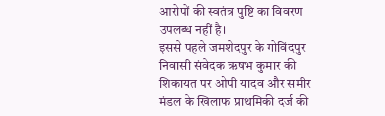आरोपों की स्वतंत्र पुष्टि का विवरण उपलब्ध नहीं है।
इससे पहले जमशेदपुर के गोविंदपुर निवासी संवेदक ऋषभ कुमार की शिकायत पर ओपी यादव और समीर मंडल के खिलाफ प्राथमिकी दर्ज की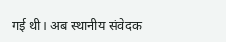गई थी। अब स्थानीय संवेदक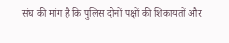संघ की मांग है कि पुलिस दोनों पक्षों की शिकायतों और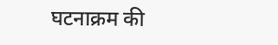घटनाक्रम की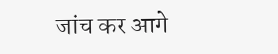जांच कर आगे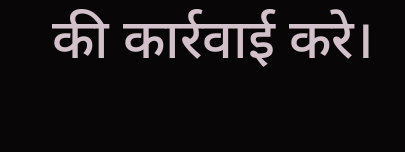की कार्रवाई करे।